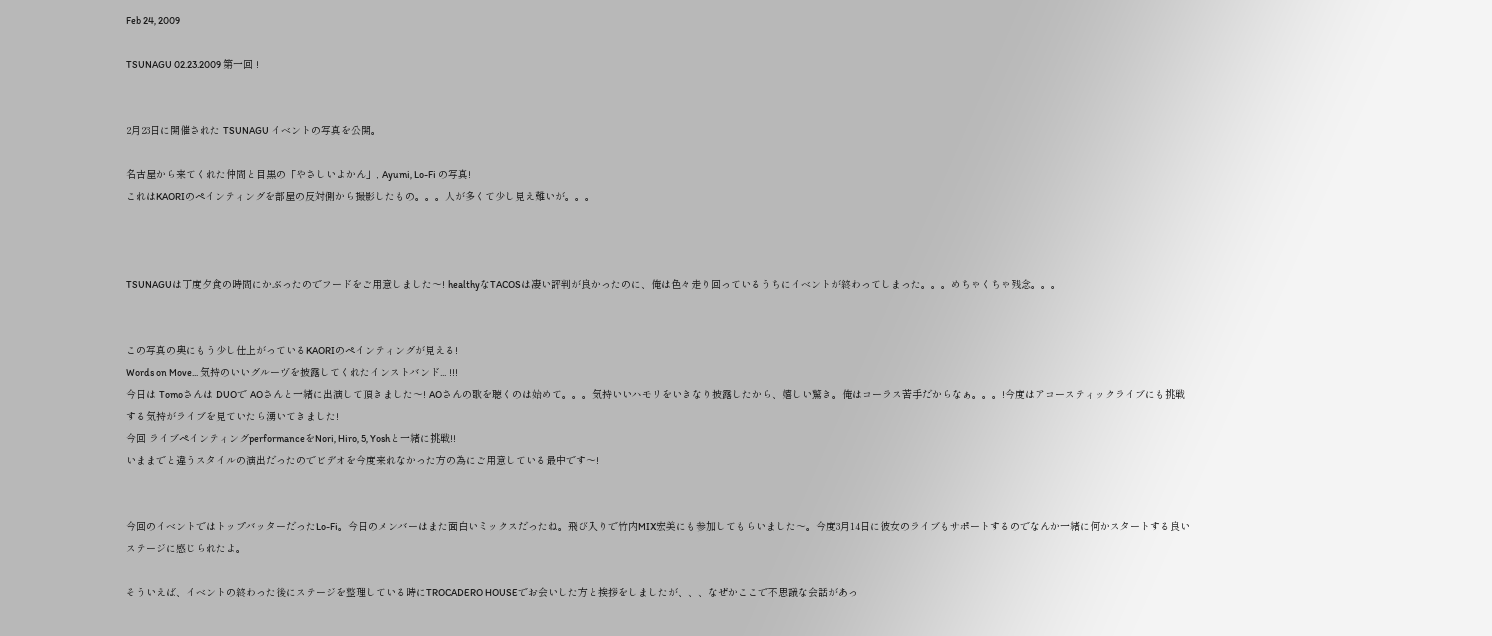Feb 24, 2009

TSUNAGU 02.23.2009 第一回 !


2月23日に開催された TSUNAGU イベントの写真を公開。

名古屋から来てくれた仲間と目黒の「やさしいよかん」, Ayumi, Lo-Fi の写真!
これはKAORIのペインティングを部屋の反対側から撮影したもの。。。人が多くて少し見え難いが。。。



TSUNAGUは丁度夕食の時間にかぶったのでフードをご用意しました〜! healthyなTACOSは凄い評判が良かったのに、俺は色々走り回っているうちにイベントが終わってしまった。。。めちゃくちゃ残念。。。


この写真の奥にもう少し仕上がっているKAORIのペインティングが見える!
Words on Move... 気持のいいグルーヴを披露してくれたインストバンド... !!!
今日は Tomoさんは DUOで AOさんと一緒に出演して頂きました〜! AOさんの歌を聴くのは始めて。。。気持いいハモリをいきなり披露したから、嬉しい驚き。俺はコーラス苦手だからなぁ。。。!今度はアコースティックライブにも挑戦する気持がライブを見ていたら湧いてきました!
今回 ライブペインティングperformanceをNori, Hiro, 5, Yoshと一緒に挑戦!!
いままでと違うスタイルの演出だったのでビデオを今度来れなかった方の為にご用意している最中です〜!


今回のイベントではトップバッターだったLo-Fi。今日のメンバーはまた面白いミックスだったね。飛び入りで竹内MIX宏美にも参加してもらいました〜。今度3月14日に彼女のライブもサポートするのでなんか一緒に何かスタートする良いステージに感じられたよ。

そういえば、イベントの終わった後にステージを整理している時にTROCADERO HOUSEでお会いした方と挨拶をしましたが、、、なぜかここで不思議な会話があっ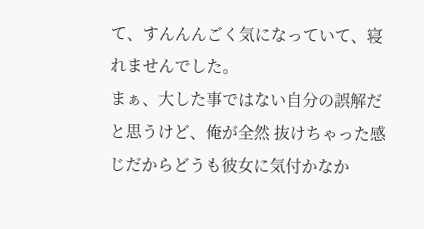て、すんんんごく気になっていて、寝れませんでした。
まぁ、大した事ではない自分の誤解だと思うけど、俺が全然 抜けちゃった感じだからどうも彼女に気付かなか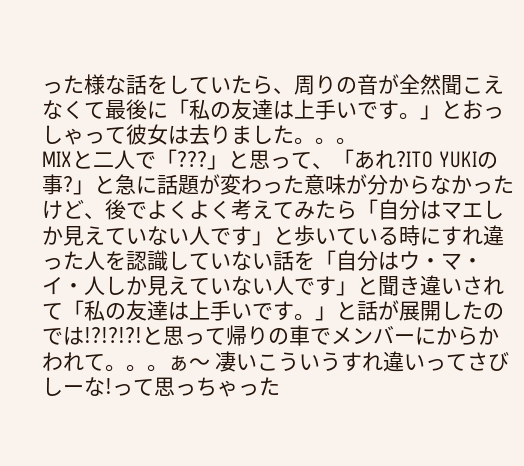った様な話をしていたら、周りの音が全然聞こえなくて最後に「私の友達は上手いです。」とおっしゃって彼女は去りました。。。
MIXと二人で「???」と思って、「あれ?ITO YUKIの事?」と急に話題が変わった意味が分からなかったけど、後でよくよく考えてみたら「自分はマエしか見えていない人です」と歩いている時にすれ違った人を認識していない話を「自分はウ・マ・イ・人しか見えていない人です」と聞き違いされて「私の友達は上手いです。」と話が展開したのでは!?!?!?!と思って帰りの車でメンバーにからかわれて。。。ぁ〜 凄いこういうすれ違いってさびしーな!って思っちゃった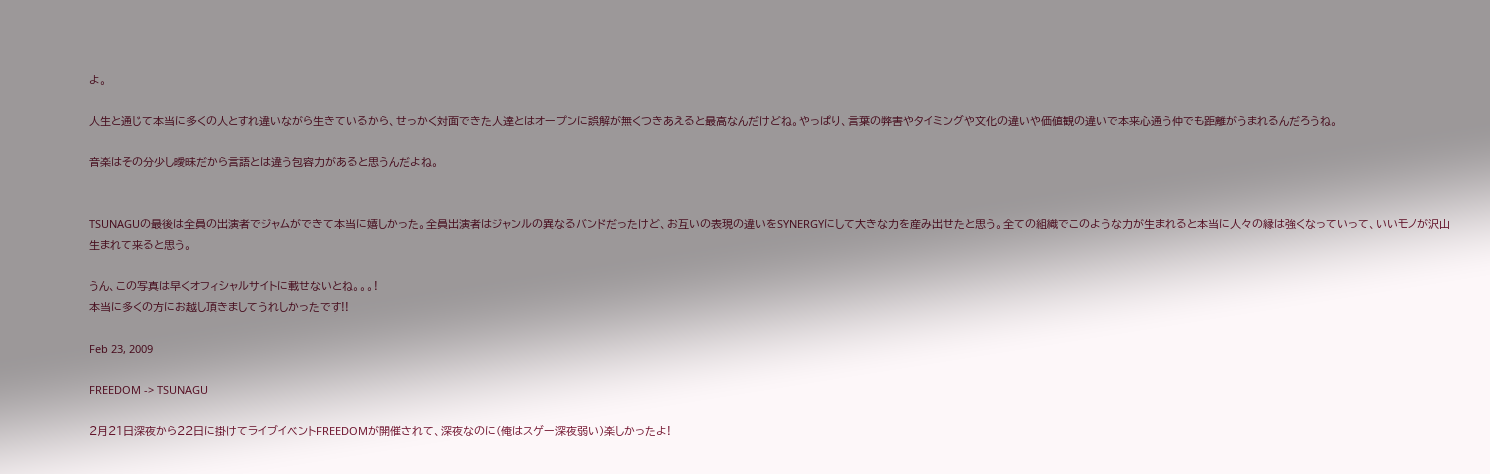よ。

人生と通じて本当に多くの人とすれ違いながら生きているから、せっかく対面できた人達とはオープンに誤解が無くつきあえると最高なんだけどね。やっぱり、言葉の弊害やタイミングや文化の違いや価値観の違いで本来心通う仲でも距離がうまれるんだろうね。

音楽はその分少し曖昧だから言語とは違う包容力があると思うんだよね。


TSUNAGUの最後は全員の出演者でジャムができて本当に嬉しかった。全員出演者はジャンルの異なるバンドだったけど、お互いの表現の違いをSYNERGYにして大きな力を産み出せたと思う。全ての組織でこのような力が生まれると本当に人々の縁は強くなっていって、いいモノが沢山生まれて来ると思う。

うん、この写真は早くオフィシャルサイトに載せないとね。。。!
本当に多くの方にお越し頂きましてうれしかったです!!

Feb 23, 2009

FREEDOM -> TSUNAGU

2月21日深夜から22日に掛けてライブイベントFREEDOMが開催されて、深夜なのに(俺はスゲー深夜弱い)楽しかったよ!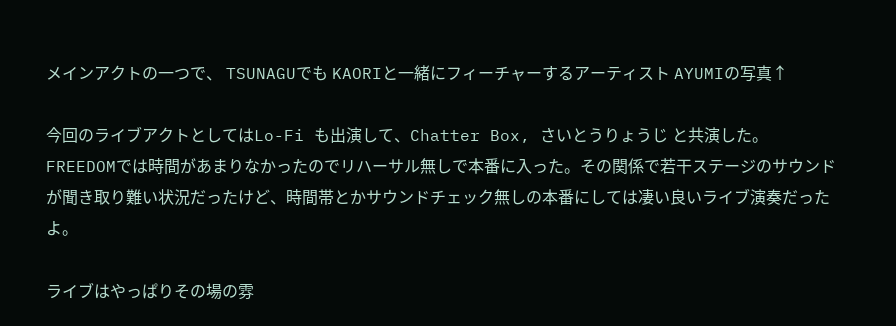メインアクトの一つで、 TSUNAGUでも KAORIと一緒にフィーチャーするアーティスト AYUMIの写真↑

今回のライブアクトとしてはLo-Fi も出演して、Chatter Box, さいとうりょうじ と共演した。
FREEDOMでは時間があまりなかったのでリハーサル無しで本番に入った。その関係で若干ステージのサウンドが聞き取り難い状況だったけど、時間帯とかサウンドチェック無しの本番にしては凄い良いライブ演奏だったよ。

ライブはやっぱりその場の雰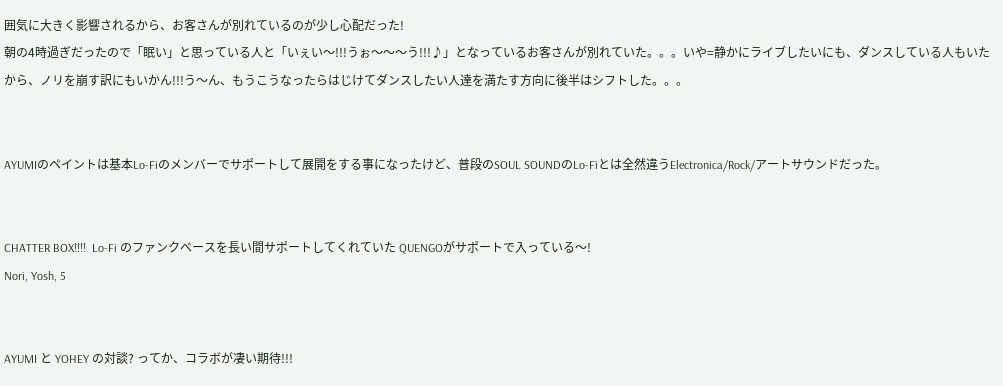囲気に大きく影響されるから、お客さんが別れているのが少し心配だった!
朝の4時過ぎだったので「眠い」と思っている人と「いぇい〜!!!うぉ〜〜〜う!!!♪」となっているお客さんが別れていた。。。いや=静かにライブしたいにも、ダンスしている人もいたから、ノリを崩す訳にもいかん!!!う〜ん、もうこうなったらはじけてダンスしたい人達を満たす方向に後半はシフトした。。。


AYUMIのペイントは基本Lo-Fiのメンバーでサポートして展開をする事になったけど、普段のSOUL SOUNDのLo-Fiとは全然違うElectronica/Rock/アートサウンドだった。


CHATTER BOX!!!!  Lo-Fi のファンクベースを長い間サポートしてくれていた QUENGOがサポートで入っている〜!
Nori, Yosh, 5


AYUMI と YOHEY の対談? ってか、コラボが凄い期待!!!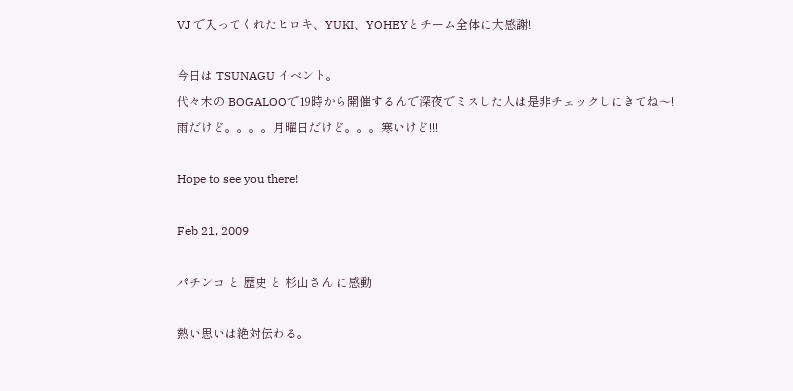VJ で入ってくれたヒロキ、YUKI、YOHEYとチーム全体に大感謝!

今日は TSUNAGU イベント。
代々木の BOGALOOで19時から開催するんで深夜でミスした人は是非チェックしにきてね〜!
雨だけど。。。。月曜日だけど。。。寒いけど!!!

Hope to see you there!

Feb 21, 2009

パチンコ と 歴史 と 杉山さん に感動

熱い思いは絶対伝わる。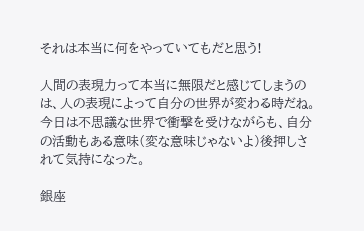それは本当に何をやっていてもだと思う!

人間の表現力って本当に無限だと感じてしまうのは、人の表現によって自分の世界が変わる時だね。
今日は不思議な世界で衝撃を受けながらも、自分の活動もある意味(変な意味じゃないよ)後押しされて気持になった。

銀座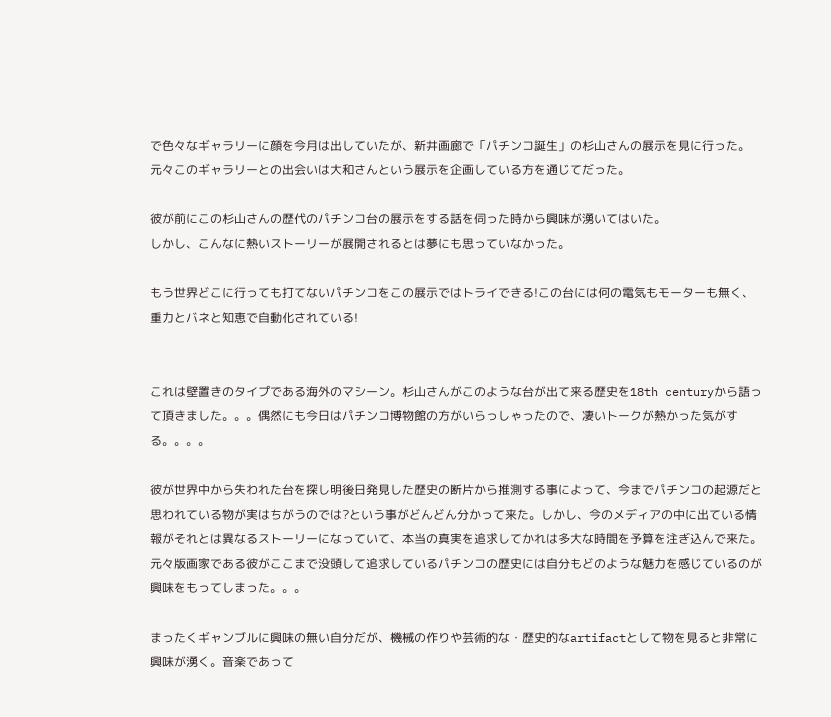で色々なギャラリーに顔を今月は出していたが、新井画廊で「パチンコ誕生」の杉山さんの展示を見に行った。
元々このギャラリーとの出会いは大和さんという展示を企画している方を通じてだった。

彼が前にこの杉山さんの歴代のパチンコ台の展示をする話を伺った時から興味が湧いてはいた。
しかし、こんなに熱いストーリーが展開されるとは夢にも思っていなかった。

もう世界どこに行っても打てないパチンコをこの展示ではトライできる!この台には何の電気もモーターも無く、重力とバネと知恵で自動化されている!


これは壁置きのタイプである海外のマシーン。杉山さんがこのような台が出て来る歴史を18th centuryから語って頂きました。。。偶然にも今日はパチンコ博物館の方がいらっしゃったので、凄いトークが熱かった気がする。。。。

彼が世界中から失われた台を探し明後日発見した歴史の断片から推測する事によって、今までパチンコの起源だと思われている物が実はちがうのでは?という事がどんどん分かって来た。しかし、今のメディアの中に出ている情報がそれとは異なるストーリーになっていて、本当の真実を追求してかれは多大な時間を予算を注ぎ込んで来た。元々版画家である彼がここまで没頭して追求しているパチンコの歴史には自分もどのような魅力を感じているのが興味をもってしまった。。。

まったくギャンブルに興味の無い自分だが、機械の作りや芸術的な・歴史的なartifactとして物を見ると非常に興味が湧く。音楽であって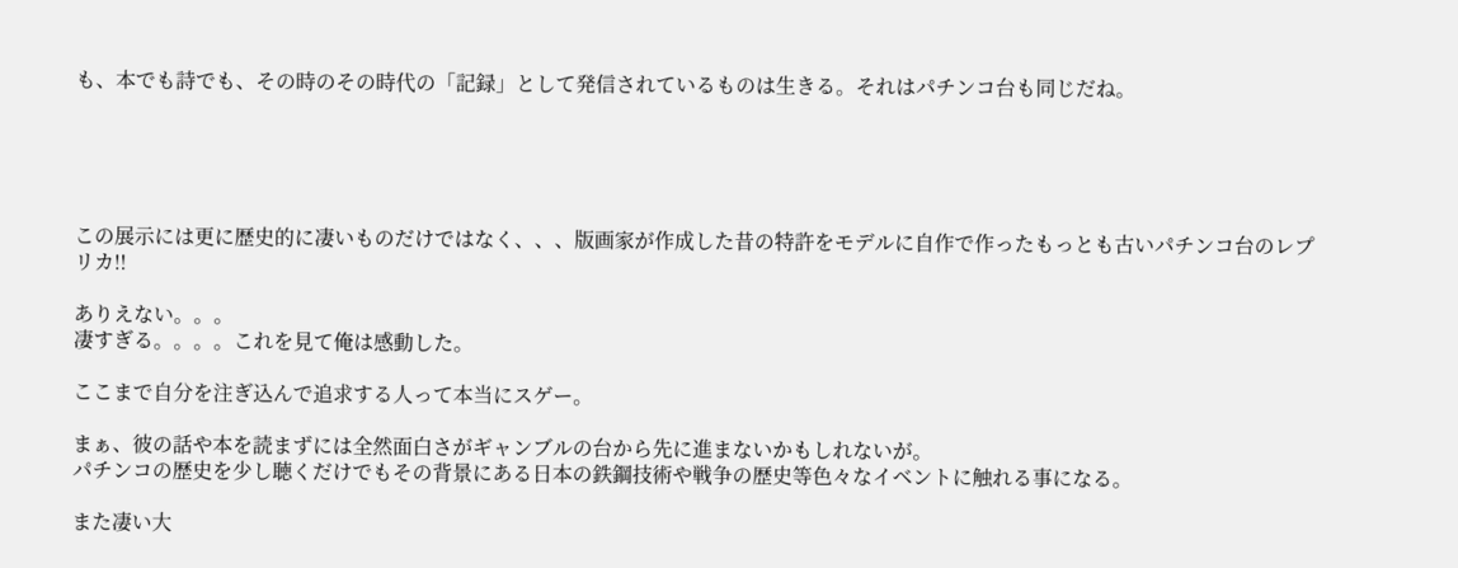も、本でも詩でも、その時のその時代の「記録」として発信されているものは生きる。それはパチンコ台も同じだね。





この展示には更に歴史的に凄いものだけではなく、、、版画家が作成した昔の特許をモデルに自作で作ったもっとも古いパチンコ台のレプリカ!!

ありえない。。。
凄すぎる。。。。これを見て俺は感動した。

ここまで自分を注ぎ込んで追求する人って本当にスゲー。

まぁ、彼の話や本を読まずには全然面白さがギャンブルの台から先に進まないかもしれないが。
パチンコの歴史を少し聴くだけでもその背景にある日本の鉄鋼技術や戦争の歴史等色々なイベントに触れる事になる。

また凄い大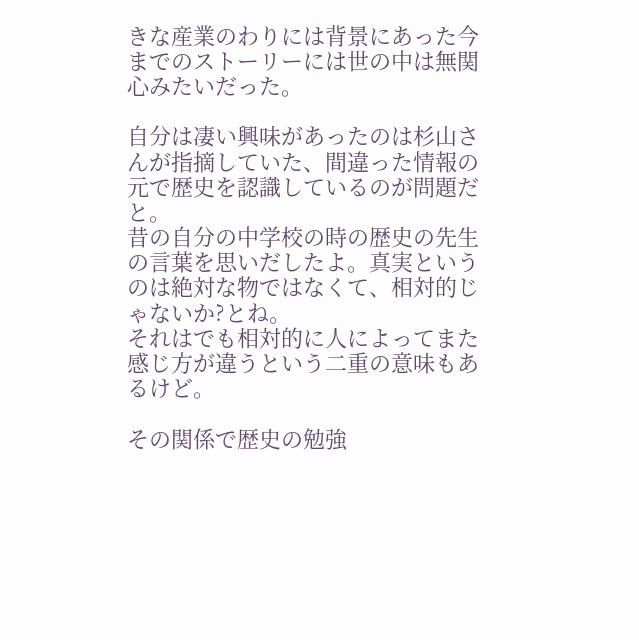きな産業のわりには背景にあった今までのストーリーには世の中は無関心みたいだった。

自分は凄い興味があったのは杉山さんが指摘していた、間違った情報の元で歴史を認識しているのが問題だと。
昔の自分の中学校の時の歴史の先生の言葉を思いだしたよ。真実というのは絶対な物ではなくて、相対的じゃないか?とね。
それはでも相対的に人によってまた感じ方が違うという二重の意味もあるけど。

その関係で歴史の勉強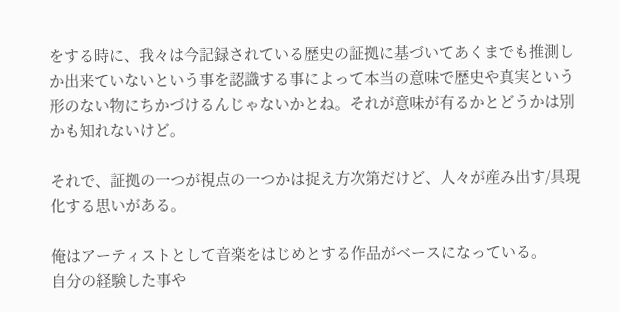をする時に、我々は今記録されている歴史の証拠に基づいてあくまでも推測しか出来ていないという事を認識する事によって本当の意味で歴史や真実という形のない物にちかづけるんじゃないかとね。それが意味が有るかとどうかは別かも知れないけど。

それで、証拠の一つが視点の一つかは捉え方次第だけど、人々が産み出す/具現化する思いがある。

俺はアーティストとして音楽をはじめとする作品がベースになっている。
自分の経験した事や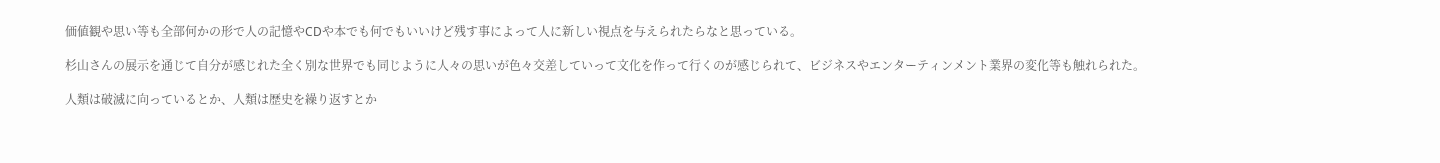価値観や思い等も全部何かの形で人の記憶やCDや本でも何でもいいけど残す事によって人に新しい視点を与えられたらなと思っている。

杉山さんの展示を通じて自分が感じれた全く別な世界でも同じように人々の思いが色々交差していって文化を作って行くのが感じられて、ビジネスやエンターティンメント業界の変化等も触れられた。

人類は破滅に向っているとか、人類は歴史を繰り返すとか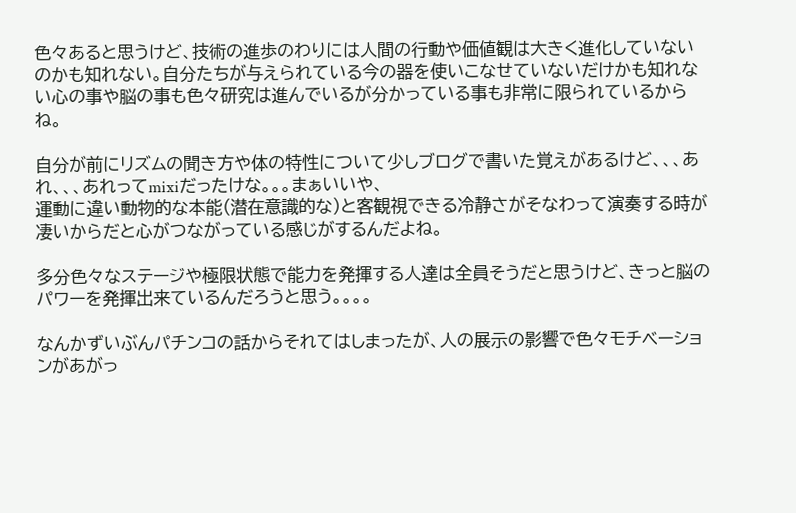色々あると思うけど、技術の進歩のわりには人間の行動や価値観は大きく進化していないのかも知れない。自分たちが与えられている今の器を使いこなせていないだけかも知れない心の事や脳の事も色々研究は進んでいるが分かっている事も非常に限られているからね。

自分が前にリズムの聞き方や体の特性について少しブログで書いた覚えがあるけど、、、あれ、、、あれってmixiだったけな。。。まぁいいや、
運動に違い動物的な本能(潜在意識的な)と客観視できる冷静さがそなわって演奏する時が凄いからだと心がつながっている感じがするんだよね。

多分色々なステージや極限状態で能力を発揮する人達は全員そうだと思うけど、きっと脳のパワーを発揮出来ているんだろうと思う。。。。

なんかずいぶんパチンコの話からそれてはしまったが、人の展示の影響で色々モチベーションがあがっ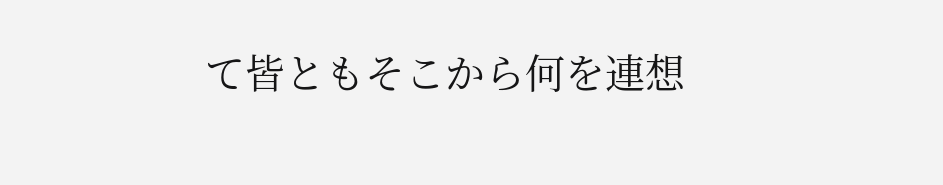て皆ともそこから何を連想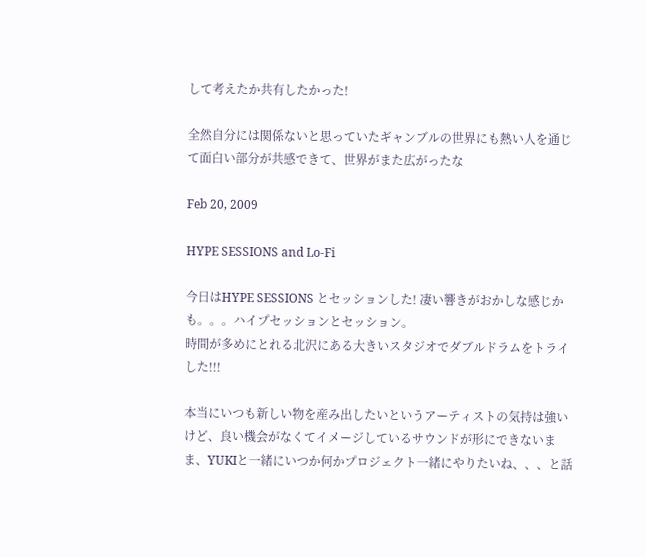して考えたか共有したかった!

全然自分には関係ないと思っていたギャンブルの世界にも熱い人を通じて面白い部分が共感できて、世界がまた広がったな

Feb 20, 2009

HYPE SESSIONS and Lo-Fi

今日はHYPE SESSIONS とセッションした! 凄い響きがおかしな感じかも。。。ハイプセッションとセッション。
時間が多めにとれる北沢にある大きいスタジオでダブルドラムをトライした!!!

本当にいつも新しい物を産み出したいというアーティストの気持は強いけど、良い機会がなくてイメージしているサウンドが形にできないまま、YUKIと一緒にいつか何かプロジェクト一緒にやりたいね、、、と話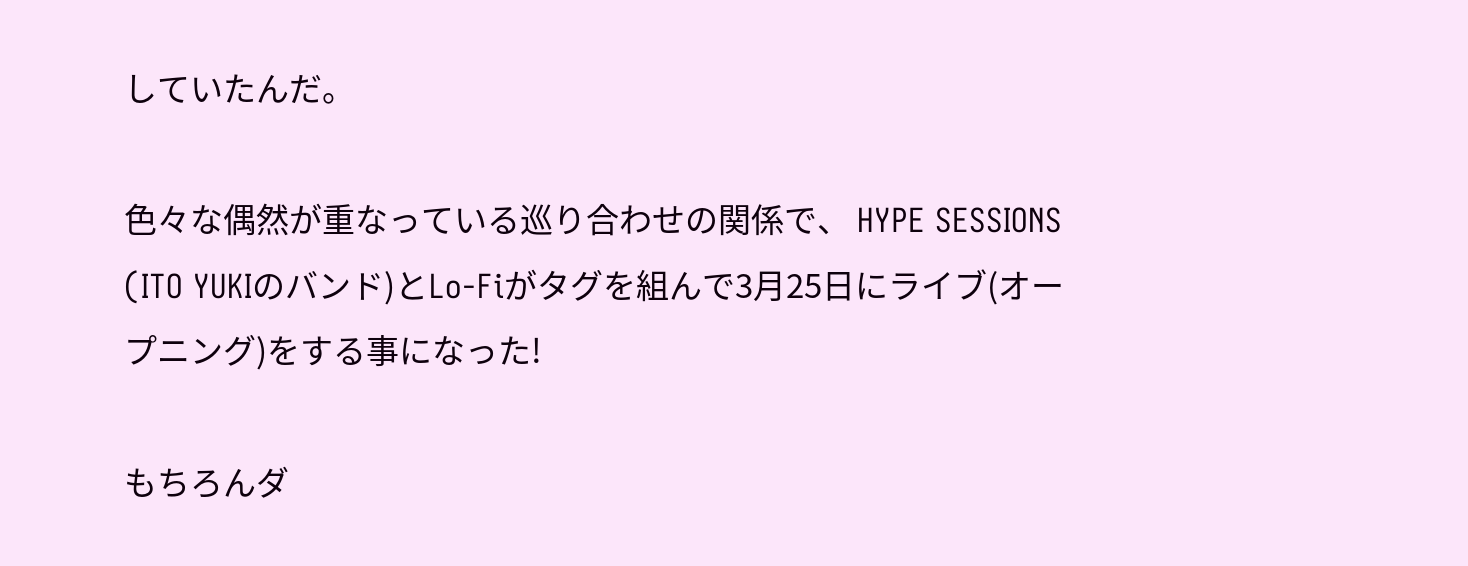していたんだ。

色々な偶然が重なっている巡り合わせの関係で、 HYPE SESSIONS (ITO YUKIのバンド)とLo-Fiがタグを組んで3月25日にライブ(オープニング)をする事になった!

もちろんダ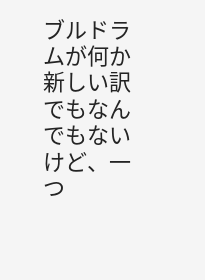ブルドラムが何か新しい訳でもなんでもないけど、一つ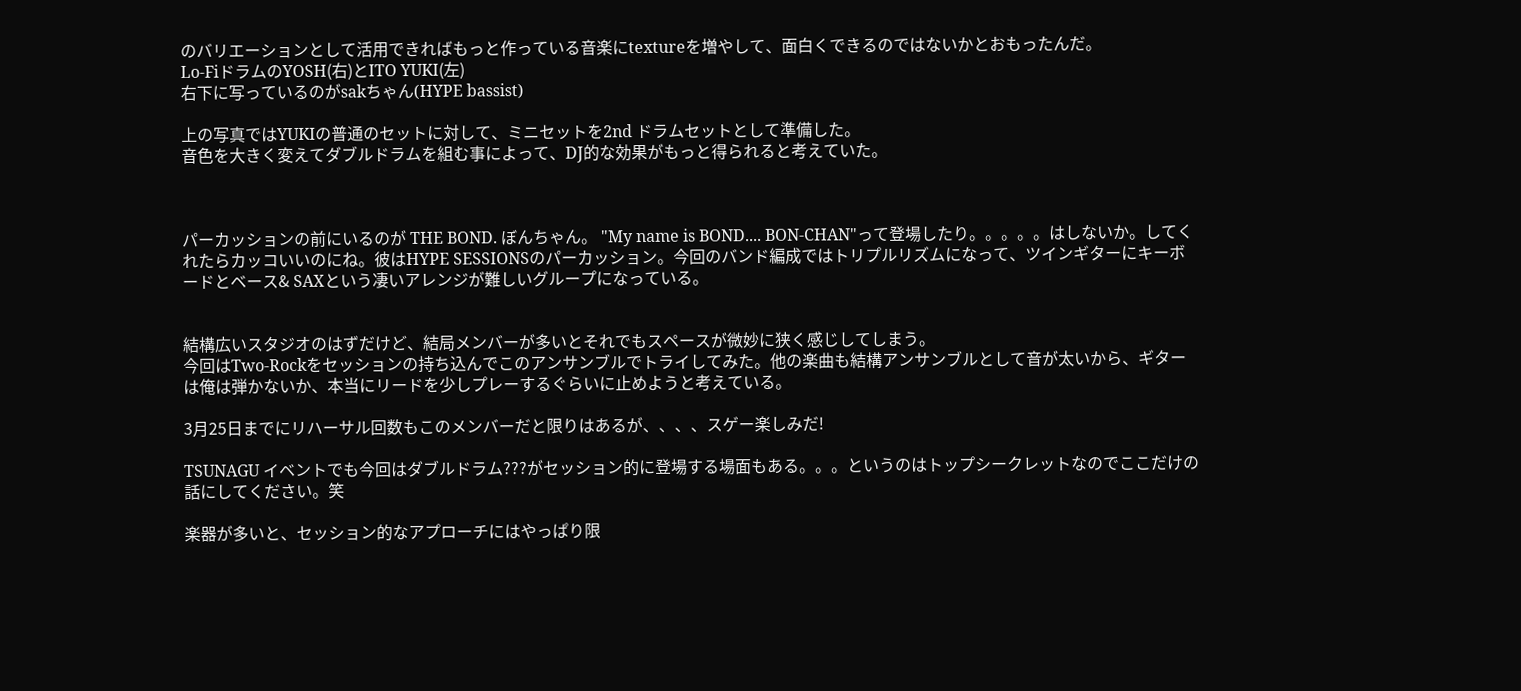のバリエーションとして活用できればもっと作っている音楽にtextureを増やして、面白くできるのではないかとおもったんだ。
Lo-FiドラムのYOSH(右)とITO YUKI(左)
右下に写っているのがsakちゃん(HYPE bassist)

上の写真ではYUKIの普通のセットに対して、ミニセットを2nd ドラムセットとして準備した。
音色を大きく変えてダブルドラムを組む事によって、DJ的な効果がもっと得られると考えていた。



パーカッションの前にいるのが THE BOND. ぼんちゃん。 "My name is BOND.... BON-CHAN"って登場したり。。。。。はしないか。してくれたらカッコいいのにね。彼はHYPE SESSIONSのパーカッション。今回のバンド編成ではトリプルリズムになって、ツインギターにキーボードとベース& SAXという凄いアレンジが難しいグループになっている。


結構広いスタジオのはずだけど、結局メンバーが多いとそれでもスペースが微妙に狭く感じしてしまう。
今回はTwo-Rockをセッションの持ち込んでこのアンサンブルでトライしてみた。他の楽曲も結構アンサンブルとして音が太いから、ギターは俺は弾かないか、本当にリードを少しプレーするぐらいに止めようと考えている。

3月25日までにリハーサル回数もこのメンバーだと限りはあるが、、、、スゲー楽しみだ!

TSUNAGU イベントでも今回はダブルドラム???がセッション的に登場する場面もある。。。というのはトップシークレットなのでここだけの話にしてください。笑

楽器が多いと、セッション的なアプローチにはやっぱり限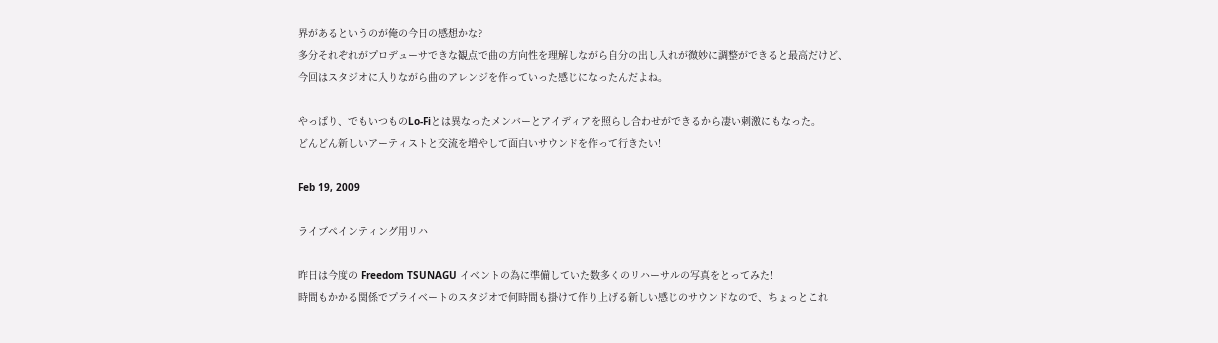界があるというのが俺の今日の感想かな?
多分それぞれがプロデューサできな観点で曲の方向性を理解しながら自分の出し入れが微妙に調整ができると最高だけど、
今回はスタジオに入りながら曲のアレンジを作っていった感じになったんだよね。

やっぱり、でもいつものLo-Fiとは異なったメンバーとアイディアを照らし合わせができるから凄い刺激にもなった。
どんどん新しいアーティストと交流を増やして面白いサウンドを作って行きたい!

Feb 19, 2009

ライブペインティング用リハ

昨日は今度の Freedom TSUNAGU イベントの為に準備していた数多くのリハーサルの写真をとってみた!
時間もかかる関係でプライベートのスタジオで何時間も掛けて作り上げる新しい感じのサウンドなので、ちょっとこれ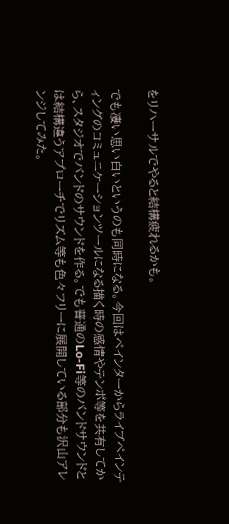をリハーサルでやると結構疲れるかも。

でも凄い思い白いというのも同時になる。今回はペインターからライブペインティングのコミュニケーションツールになる描く時の感情やテンポ等を共有してから、スタジオでバンドのサウンドを作る。でも普通のLo-Fi等のバンドサウンドとは結構違うアプローチでリズム等も色々フリーに展開している部分も沢山アレンジしてみた。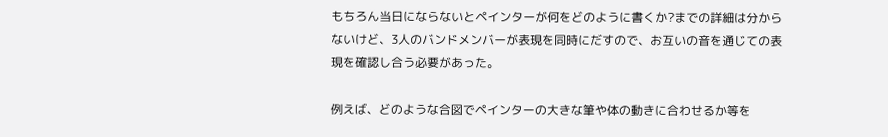もちろん当日にならないとペインターが何をどのように書くか?までの詳細は分からないけど、3人のバンドメンバーが表現を同時にだすので、お互いの音を通じての表現を確認し合う必要があった。

例えば、どのような合図でペインターの大きな筆や体の動きに合わせるか等を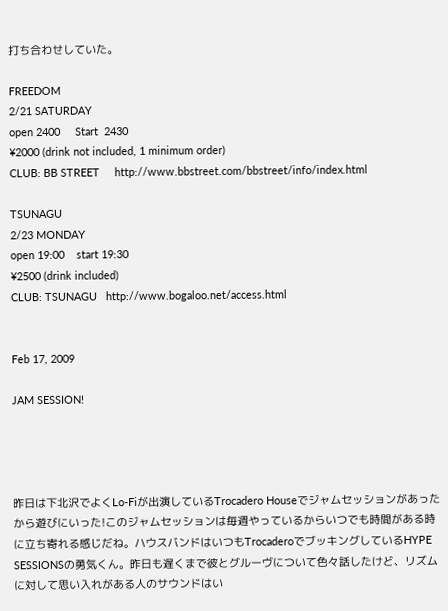打ち合わせしていた。

FREEDOM
2/21 SATURDAY
open 2400     Start  2430
¥2000 (drink not included, 1 minimum order)
CLUB: BB STREET     http://www.bbstreet.com/bbstreet/info/index.html

TSUNAGU
2/23 MONDAY
open 19:00    start 19:30
¥2500 (drink included)
CLUB: TSUNAGU   http://www.bogaloo.net/access.html


Feb 17, 2009

JAM SESSION!




昨日は下北沢でよくLo-Fiが出演しているTrocadero Houseでジャムセッションがあったから遊びにいった!このジャムセッションは毎週やっているからいつでも時間がある時に立ち寄れる感じだね。ハウスバンドはいつもTrocaderoでブッキングしているHYPE SESSIONSの勇気くん。昨日も遅くまで彼とグルーヴについて色々話したけど、リズムに対して思い入れがある人のサウンドはい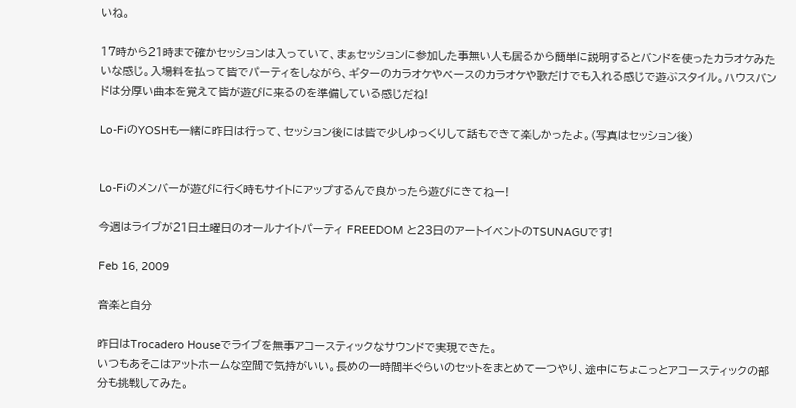いね。

17時から21時まで確かセッションは入っていて、まぁセッションに参加した事無い人も居るから簡単に説明するとバンドを使ったカラオケみたいな感じ。入場料を払って皆でパーティをしながら、ギターのカラオケやベースのカラオケや歌だけでも入れる感じで遊ぶスタイル。ハウスバンドは分厚い曲本を覚えて皆が遊びに来るのを準備している感じだね!

Lo-FiのYOSHも一緒に昨日は行って、セッション後には皆で少しゆっくりして話もできて楽しかったよ。(写真はセッション後)


Lo-Fiのメンバーが遊びに行く時もサイトにアップするんで良かったら遊びにきてねー!

今週はライブが21日土曜日のオールナイトパーティ FREEDOM と23日のアートイベントのTSUNAGUです!

Feb 16, 2009

音楽と自分

昨日はTrocadero Houseでライブを無事アコースティックなサウンドで実現できた。
いつもあそこはアットホームな空間で気持がいい。長めの一時間半ぐらいのセットをまとめて一つやり、途中にちょこっとアコースティックの部分も挑戦してみた。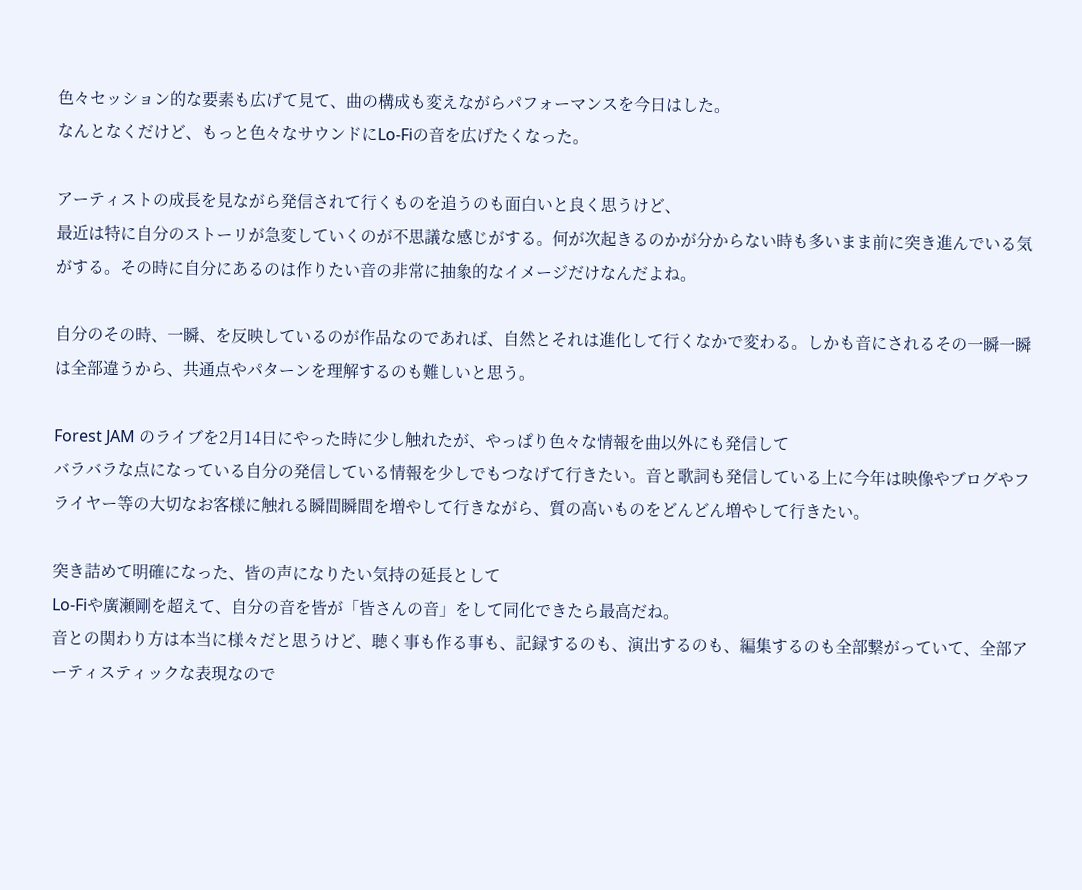色々セッション的な要素も広げて見て、曲の構成も変えながらパフォーマンスを今日はした。
なんとなくだけど、もっと色々なサウンドにLo-Fiの音を広げたくなった。

アーティストの成長を見ながら発信されて行くものを追うのも面白いと良く思うけど、
最近は特に自分のストーリが急変していくのが不思議な感じがする。何が次起きるのかが分からない時も多いまま前に突き進んでいる気がする。その時に自分にあるのは作りたい音の非常に抽象的なイメージだけなんだよね。

自分のその時、一瞬、を反映しているのが作品なのであれば、自然とそれは進化して行くなかで変わる。しかも音にされるその一瞬一瞬は全部違うから、共通点やパターンを理解するのも難しいと思う。

Forest JAM のライブを2月14日にやった時に少し触れたが、やっぱり色々な情報を曲以外にも発信して
バラバラな点になっている自分の発信している情報を少しでもつなげて行きたい。音と歌詞も発信している上に今年は映像やブログやフライヤー等の大切なお客様に触れる瞬間瞬間を増やして行きながら、質の高いものをどんどん増やして行きたい。

突き詰めて明確になった、皆の声になりたい気持の延長として
Lo-Fiや廣瀬剛を超えて、自分の音を皆が「皆さんの音」をして同化できたら最高だね。
音との関わり方は本当に様々だと思うけど、聴く事も作る事も、記録するのも、演出するのも、編集するのも全部繋がっていて、全部アーティスティックな表現なので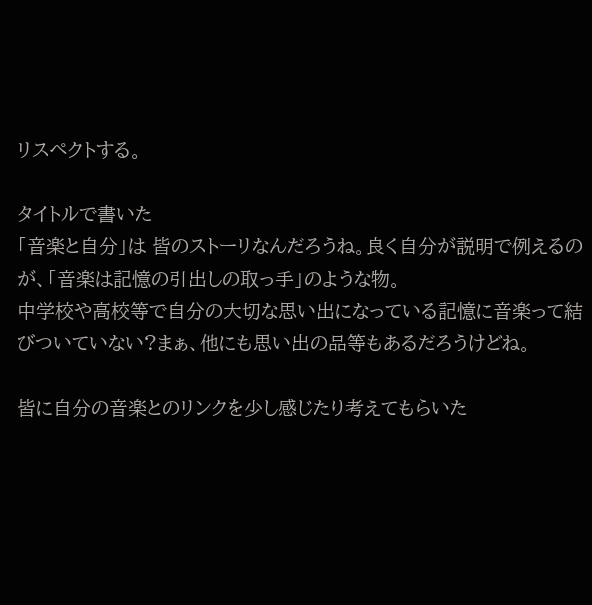リスペクトする。

タイトルで書いた
「音楽と自分」は 皆のストーリなんだろうね。良く自分が説明で例えるのが、「音楽は記憶の引出しの取っ手」のような物。
中学校や高校等で自分の大切な思い出になっている記憶に音楽って結びついていない?まぁ、他にも思い出の品等もあるだろうけどね。

皆に自分の音楽とのリンクを少し感じたり考えてもらいた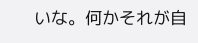いな。何かそれが自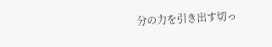分の力を引き出す切っ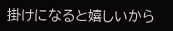掛けになると嬉しいから